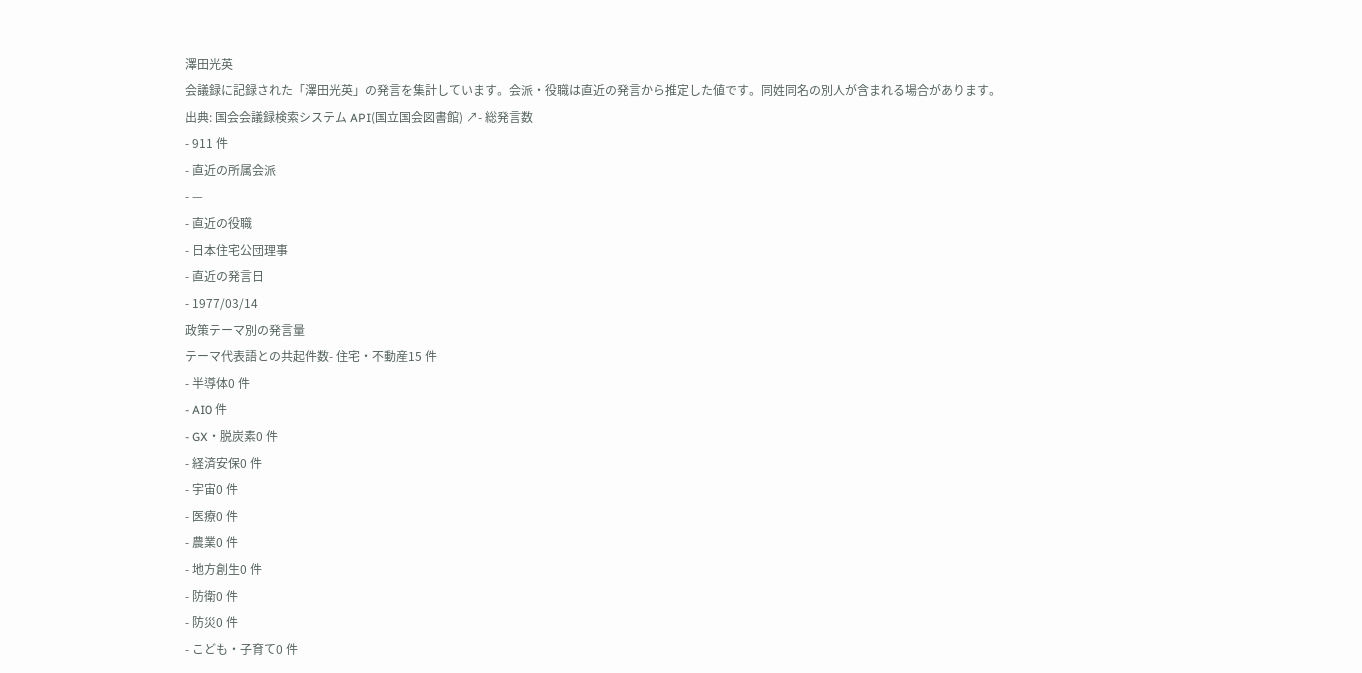澤田光英
会議録に記録された「澤田光英」の発言を集計しています。会派・役職は直近の発言から推定した値です。同姓同名の別人が含まれる場合があります。
出典: 国会会議録検索システム API(国立国会図書館) ↗- 総発言数
- 911 件
- 直近の所属会派
- —
- 直近の役職
- 日本住宅公団理事
- 直近の発言日
- 1977/03/14
政策テーマ別の発言量
テーマ代表語との共起件数- 住宅・不動産15 件
- 半導体0 件
- AI0 件
- GX・脱炭素0 件
- 経済安保0 件
- 宇宙0 件
- 医療0 件
- 農業0 件
- 地方創生0 件
- 防衛0 件
- 防災0 件
- こども・子育て0 件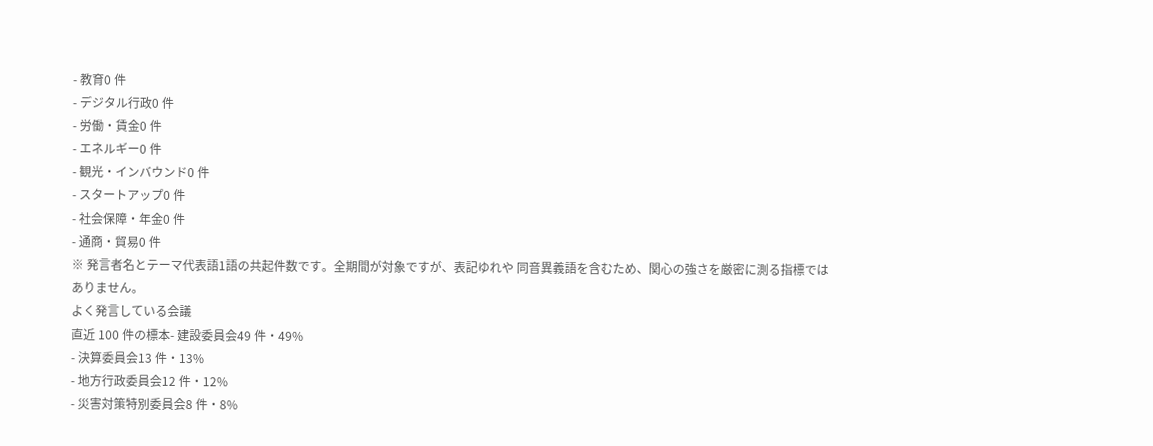- 教育0 件
- デジタル行政0 件
- 労働・賃金0 件
- エネルギー0 件
- 観光・インバウンド0 件
- スタートアップ0 件
- 社会保障・年金0 件
- 通商・貿易0 件
※ 発言者名とテーマ代表語1語の共起件数です。全期間が対象ですが、表記ゆれや 同音異義語を含むため、関心の強さを厳密に測る指標ではありません。
よく発言している会議
直近 100 件の標本- 建設委員会49 件・49%
- 決算委員会13 件・13%
- 地方行政委員会12 件・12%
- 災害対策特別委員会8 件・8%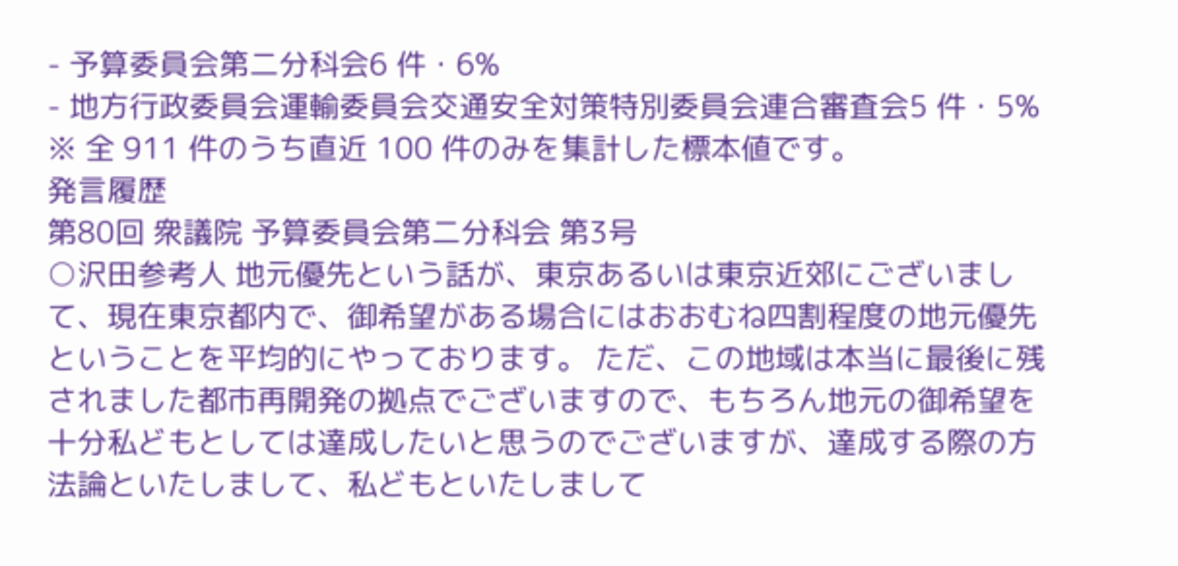- 予算委員会第二分科会6 件・6%
- 地方行政委員会運輸委員会交通安全対策特別委員会連合審査会5 件・5%
※ 全 911 件のうち直近 100 件のみを集計した標本値です。
発言履歴
第80回 衆議院 予算委員会第二分科会 第3号
○沢田参考人 地元優先という話が、東京あるいは東京近郊にございまして、現在東京都内で、御希望がある場合にはおおむね四割程度の地元優先ということを平均的にやっております。 ただ、この地域は本当に最後に残されました都市再開発の拠点でございますので、もちろん地元の御希望を十分私どもとしては達成したいと思うのでございますが、達成する際の方法論といたしまして、私どもといたしまして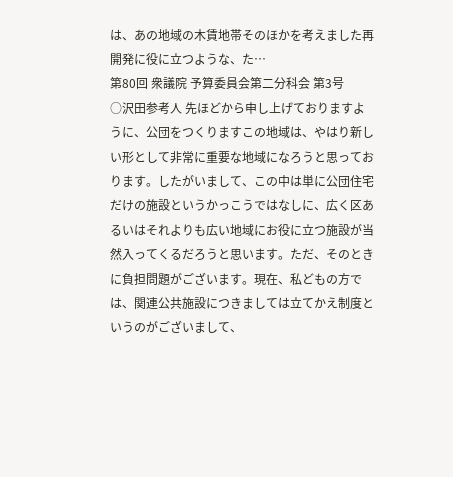は、あの地域の木賃地帯そのほかを考えました再開発に役に立つような、た…
第80回 衆議院 予算委員会第二分科会 第3号
○沢田参考人 先ほどから申し上げておりますように、公団をつくりますこの地域は、やはり新しい形として非常に重要な地域になろうと思っております。したがいまして、この中は単に公団住宅だけの施設というかっこうではなしに、広く区あるいはそれよりも広い地域にお役に立つ施設が当然入ってくるだろうと思います。ただ、そのときに負担問題がございます。現在、私どもの方では、関連公共施設につきましては立てかえ制度というのがございまして、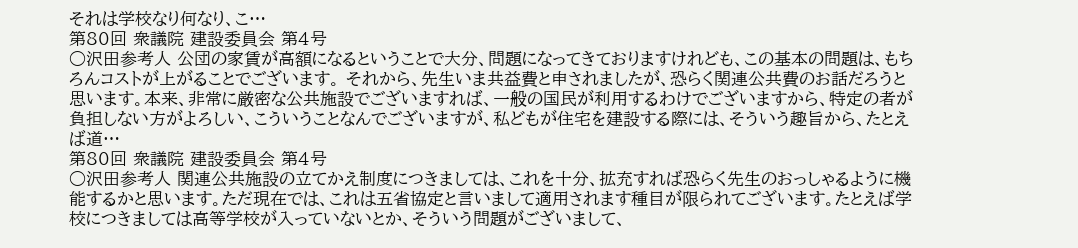それは学校なり何なり、こ…
第80回 衆議院 建設委員会 第4号
○沢田参考人 公団の家賃が高額になるということで大分、問題になってきておりますけれども、この基本の問題は、もちろんコストが上がることでございます。 それから、先生いま共益費と申されましたが、恐らく関連公共費のお話だろうと思います。本来、非常に厳密な公共施設でございますれば、一般の国民が利用するわけでございますから、特定の者が負担しない方がよろしい、こういうことなんでございますが、私どもが住宅を建設する際には、そういう趣旨から、たとえば道…
第80回 衆議院 建設委員会 第4号
○沢田参考人 関連公共施設の立てかえ制度につきましては、これを十分、拡充すれば恐らく先生のおっしゃるように機能するかと思います。ただ現在では、これは五省協定と言いまして適用されます種目が限られてございます。たとえば学校につきましては高等学校が入っていないとか、そういう問題がございまして、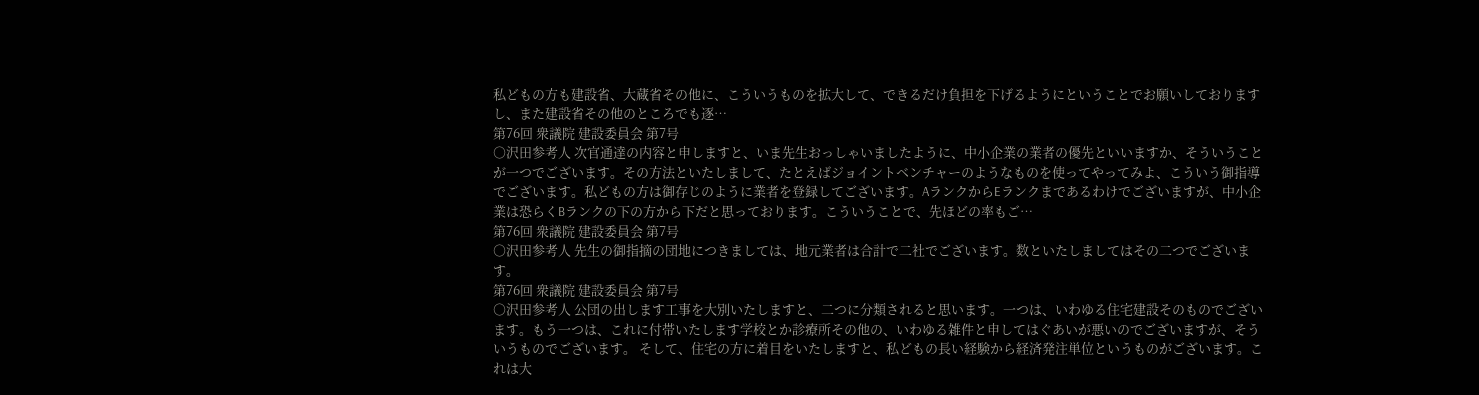私どもの方も建設省、大蔵省その他に、こういうものを拡大して、できるだけ負担を下げるようにということでお願いしておりますし、また建設省その他のところでも逐…
第76回 衆議院 建設委員会 第7号
○沢田参考人 次官通達の内容と申しますと、いま先生おっしゃいましたように、中小企業の業者の優先といいますか、そういうことが一つでございます。その方法といたしまして、たとえばジョイントベンチャーのようなものを使ってやってみよ、こういう御指導でございます。私どもの方は御存じのように業者を登録してございます。AランクからEランクまであるわけでございますが、中小企業は恐らくBランクの下の方から下だと思っております。こういうことで、先ほどの率もご…
第76回 衆議院 建設委員会 第7号
○沢田参考人 先生の御指摘の団地につきましては、地元業者は合計で二社でございます。数といたしましてはその二つでございます。
第76回 衆議院 建設委員会 第7号
○沢田参考人 公団の出します工事を大別いたしますと、二つに分類されると思います。一つは、いわゆる住宅建設そのものでございます。もう一つは、これに付帯いたします学校とか診療所その他の、いわゆる雑件と申してはぐあいが悪いのでございますが、そういうものでございます。 そして、住宅の方に着目をいたしますと、私どもの長い経験から経済発注単位というものがございます。これは大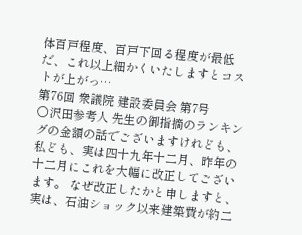体百戸程度、百戸下回る程度が最低だ、これ以上細かくいたしますとコストが上がっ…
第76回 衆議院 建設委員会 第7号
○沢田参考人 先生の御指摘のランキングの金額の話でございますけれども、私ども、実は四十九年十二月、昨年の十二月にこれを大幅に改正してございます。 なぜ改正したかと申しますと、実は、石油ショック以来建築費が約二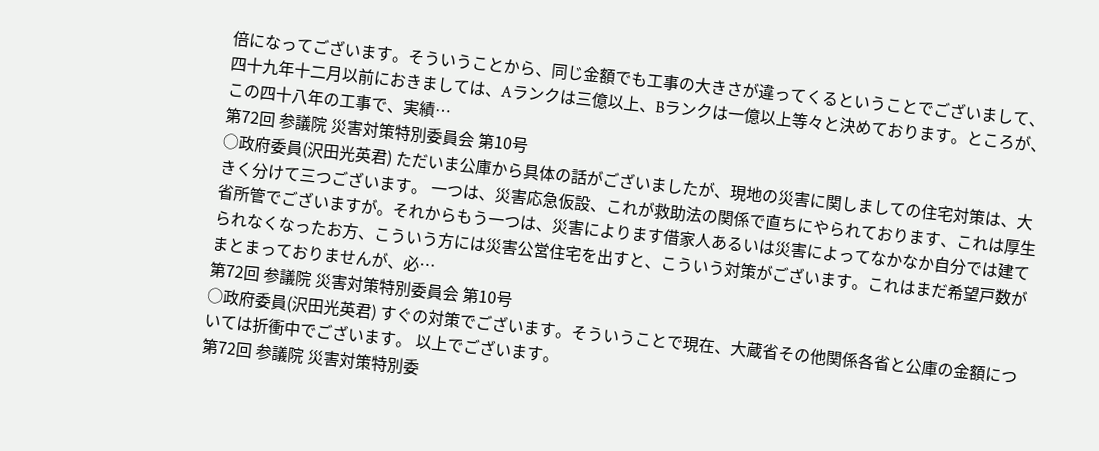倍になってございます。そういうことから、同じ金額でも工事の大きさが違ってくるということでございまして、四十九年十二月以前におきましては、Aランクは三億以上、Bランクは一億以上等々と決めております。ところが、この四十八年の工事で、実績…
第72回 参議院 災害対策特別委員会 第10号
○政府委員(沢田光英君) ただいま公庫から具体の話がございましたが、現地の災害に関しましての住宅対策は、大きく分けて三つございます。 一つは、災害応急仮設、これが救助法の関係で直ちにやられております、これは厚生省所管でございますが。それからもう一つは、災害によります借家人あるいは災害によってなかなか自分では建てられなくなったお方、こういう方には災害公営住宅を出すと、こういう対策がございます。これはまだ希望戸数がまとまっておりませんが、必…
第72回 参議院 災害対策特別委員会 第10号
○政府委員(沢田光英君) すぐの対策でございます。そういうことで現在、大蔵省その他関係各省と公庫の金額については折衝中でございます。 以上でございます。
第72回 参議院 災害対策特別委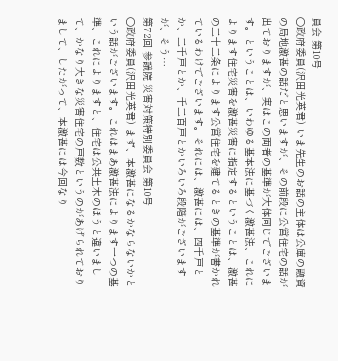員会 第10号
○政府委員(沢田光英君) いま先生のお話の主体は公庫の融資の局地激甚の話だと思いますが、その前段に公営住宅の話が出ておりますが、実はこの両者の基準が大体同じでございます。ということは、いわゆる基本法に基づく激甚法、これによります住宅災害を激甚災害に指定するということは、激甚の二十二条によります公営住宅を建てるときの基準が書かれているわけでございます。それには、激甚には、四千戸とか、二千戸とか、千二百戸とかいろいろ段階がございますが、そう…
第72回 参議院 災害対策特別委員会 第10号
○政府委員(沢田光英君) まず、本激甚になるかならないかという話がございます。これはまあ激甚法によります一つの基準、これによりますと、住宅は公共土木のほうと違いまして、かなり大きな災害住宅の戸数というのがあげられておりまして、したがって、本激甚には今回なり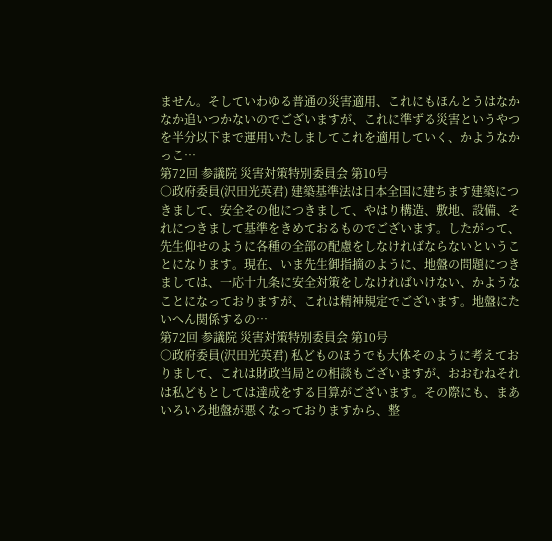ません。そしていわゆる普通の災害適用、これにもほんとうはなかなか追いつかないのでございますが、これに準ずる災害というやつを半分以下まで運用いたしましてこれを適用していく、かようなかっこ…
第72回 参議院 災害対策特別委員会 第10号
○政府委員(沢田光英君) 建築基準法は日本全国に建ちます建築につきまして、安全その他につきまして、やはり構造、敷地、設備、それにつきまして基準をきめておるものでございます。したがって、先生仰せのように各種の全部の配慮をしなければならないということになります。現在、いま先生御指摘のように、地盤の問題につきましては、一応十九条に安全対策をしなければいけない、かようなことになっておりますが、これは精神規定でございます。地盤にたいへん関係するの…
第72回 参議院 災害対策特別委員会 第10号
○政府委員(沢田光英君) 私どものほうでも大体そのように考えておりまして、これは財政当局との相談もございますが、おおむねそれは私どもとしては達成をする目算がございます。その際にも、まあいろいろ地盤が悪くなっておりますから、整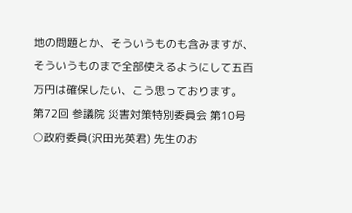地の問題とか、そういうものも含みますが、そういうものまで全部使えるようにして五百万円は確保したい、こう思っております。
第72回 参議院 災害対策特別委員会 第10号
○政府委員(沢田光英君) 先生のお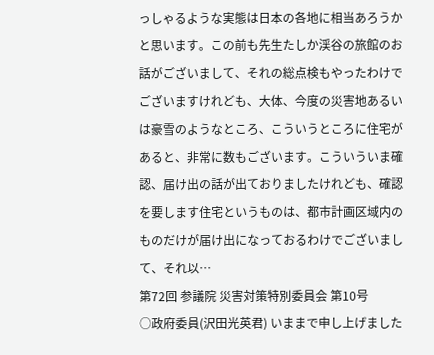っしゃるような実態は日本の各地に相当あろうかと思います。この前も先生たしか渓谷の旅館のお話がございまして、それの総点検もやったわけでございますけれども、大体、今度の災害地あるいは豪雪のようなところ、こういうところに住宅があると、非常に数もございます。こういういま確認、届け出の話が出ておりましたけれども、確認を要します住宅というものは、都市計画区域内のものだけが届け出になっておるわけでございまして、それ以…
第72回 参議院 災害対策特別委員会 第10号
○政府委員(沢田光英君) いままで申し上げました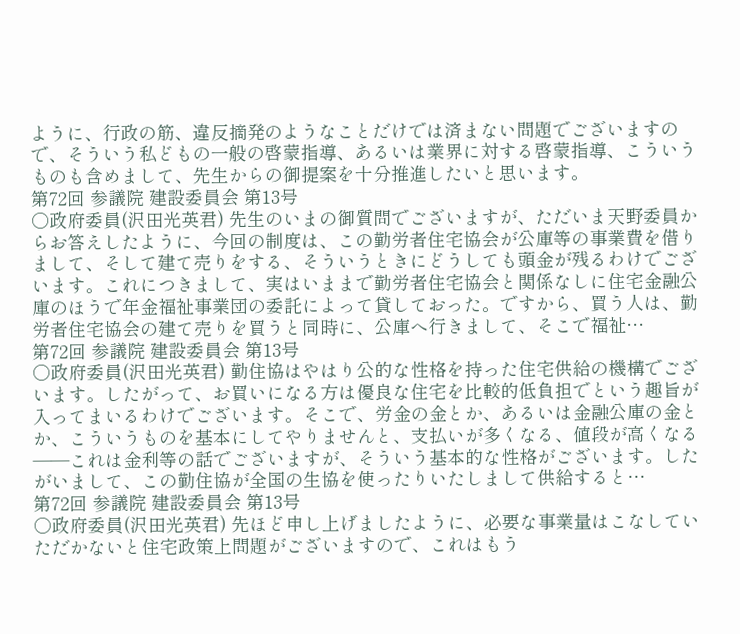ように、行政の筋、違反摘発のようなことだけでは済まない問題でございますので、そういう私どもの一般の啓蒙指導、あるいは業界に対する啓蒙指導、こういうものも含めまして、先生からの御提案を十分推進したいと思います。
第72回 参議院 建設委員会 第13号
○政府委員(沢田光英君) 先生のいまの御質問でございますが、ただいま天野委員からお答えしたように、今回の制度は、この勤労者住宅協会が公庫等の事業費を借りまして、そして建て売りをする、そういうときにどうしても頭金が残るわけでございます。これにつきまして、実はいままで勤労者住宅協会と関係なしに住宅金融公庫のほうで年金福祉事業団の委託によって貸しておった。ですから、買う人は、勤労者住宅協会の建て売りを買うと同時に、公庫へ行きまして、そこで福祉…
第72回 参議院 建設委員会 第13号
○政府委員(沢田光英君) 勤住協はやはり公的な性格を持った住宅供給の機構でございます。したがって、お買いになる方は優良な住宅を比較的低負担でという趣旨が入ってまいるわけでございます。そこで、労金の金とか、あるいは金融公庫の金とか、こういうものを基本にしてやりませんと、支払いが多くなる、値段が高くなる——これは金利等の話でございますが、そういう基本的な性格がございます。したがいまして、この勤住協が全国の生協を使ったりいたしまして供給すると…
第72回 参議院 建設委員会 第13号
○政府委員(沢田光英君) 先ほど申し上げましたように、必要な事業量はこなしていただかないと住宅政策上問題がございますので、これはもう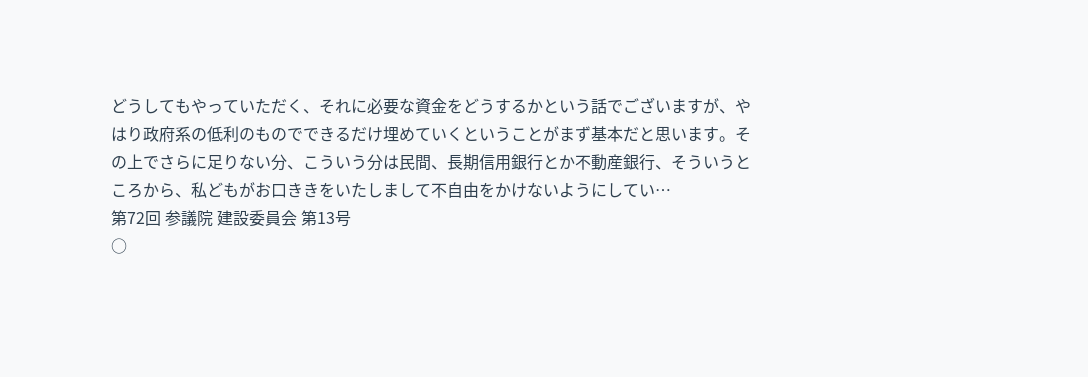どうしてもやっていただく、それに必要な資金をどうするかという話でございますが、やはり政府系の低利のものでできるだけ埋めていくということがまず基本だと思います。その上でさらに足りない分、こういう分は民間、長期信用銀行とか不動産銀行、そういうところから、私どもがお口ききをいたしまして不自由をかけないようにしてい…
第72回 参議院 建設委員会 第13号
○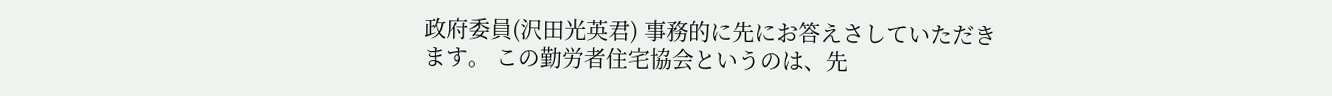政府委員(沢田光英君) 事務的に先にお答えさしていただきます。 この勤労者住宅協会というのは、先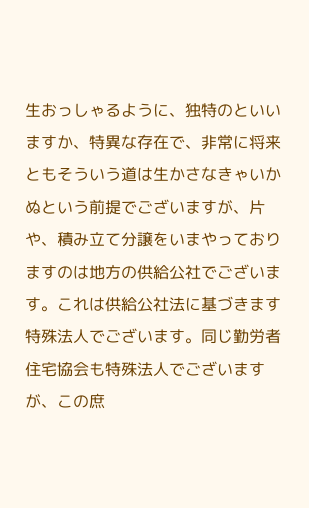生おっしゃるように、独特のといいますか、特異な存在で、非常に将来ともそういう道は生かさなきゃいかぬという前提でございますが、片や、積み立て分譲をいまやっておりますのは地方の供給公社でございます。これは供給公社法に基づきます特殊法人でございます。同じ勤労者住宅協会も特殊法人でございますが、この庶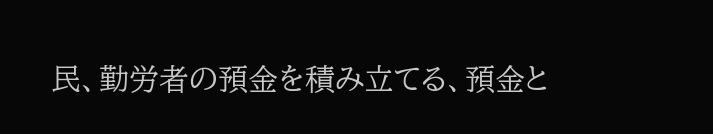民、勤労者の預金を積み立てる、預金と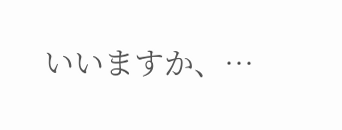いいますか、…